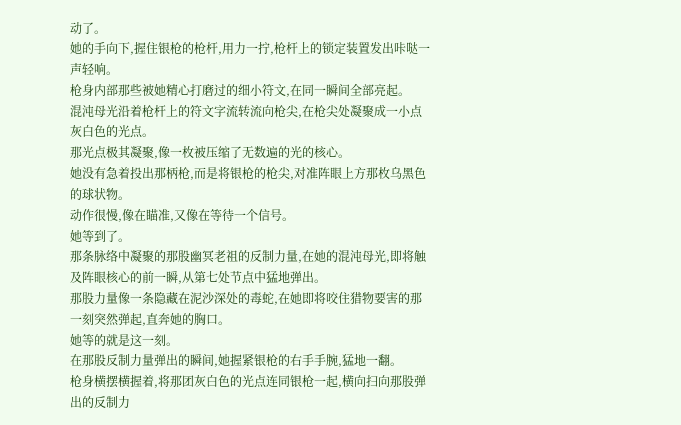动了。
她的手向下,握住银枪的枪杆,用力一拧,枪杆上的锁定装置发出咔哒一声轻响。
枪身内部那些被她精心打磨过的细小符文,在同一瞬间全部亮起。
混沌母光沿着枪杆上的符文字流转流向枪尖,在枪尖处凝聚成一小点灰白色的光点。
那光点极其凝聚,像一枚被压缩了无数遍的光的核心。
她没有急着投出那柄枪,而是将银枪的枪尖,对准阵眼上方那枚乌黑色的球状物。
动作很慢,像在瞄准,又像在等待一个信号。
她等到了。
那条脉络中凝聚的那股幽冥老祖的反制力量,在她的混沌母光,即将触及阵眼核心的前一瞬,从第七处节点中猛地弹出。
那股力量像一条隐藏在泥沙深处的毒蛇,在她即将咬住猎物要害的那一刻突然弹起,直奔她的胸口。
她等的就是这一刻。
在那股反制力量弹出的瞬间,她握紧银枪的右手手腕,猛地一翻。
枪身横摆横握着,将那团灰白色的光点连同银枪一起,横向扫向那股弹出的反制力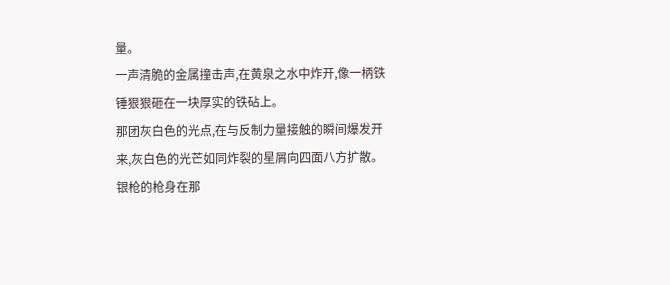量。
一声清脆的金属撞击声,在黄泉之水中炸开,像一柄铁锤狠狠砸在一块厚实的铁砧上。
那团灰白色的光点,在与反制力量接触的瞬间爆发开来,灰白色的光芒如同炸裂的星屑向四面八方扩散。
银枪的枪身在那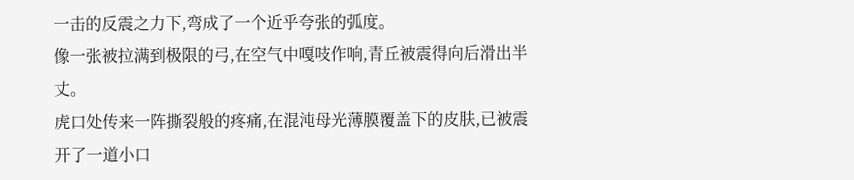一击的反震之力下,弯成了一个近乎夸张的弧度。
像一张被拉满到极限的弓,在空气中嘎吱作响,青丘被震得向后滑出半丈。
虎口处传来一阵撕裂般的疼痛,在混沌母光薄膜覆盖下的皮肤,已被震开了一道小口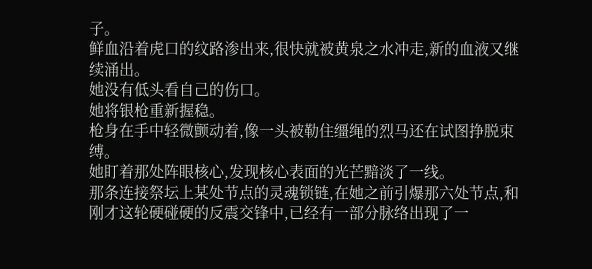子。
鲜血沿着虎口的纹路渗出来,很快就被黄泉之水冲走,新的血液又继续涌出。
她没有低头看自己的伤口。
她将银枪重新握稳。
枪身在手中轻微颤动着,像一头被勒住缰绳的烈马还在试图挣脱束缚。
她盯着那处阵眼核心,发现核心表面的光芒黯淡了一线。
那条连接祭坛上某处节点的灵魂锁链,在她之前引爆那六处节点,和刚才这轮硬碰硬的反震交锋中,已经有一部分脉络出现了一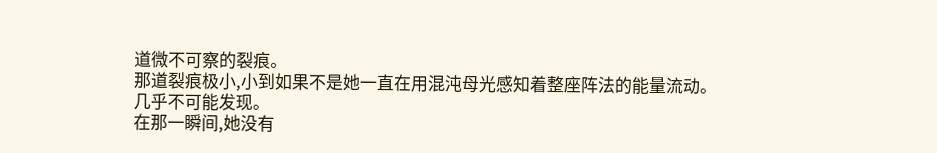道微不可察的裂痕。
那道裂痕极小,小到如果不是她一直在用混沌母光感知着整座阵法的能量流动。
几乎不可能发现。
在那一瞬间,她没有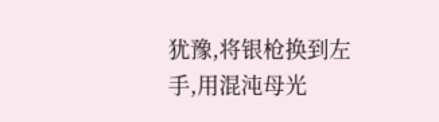犹豫,将银枪换到左手,用混沌母光